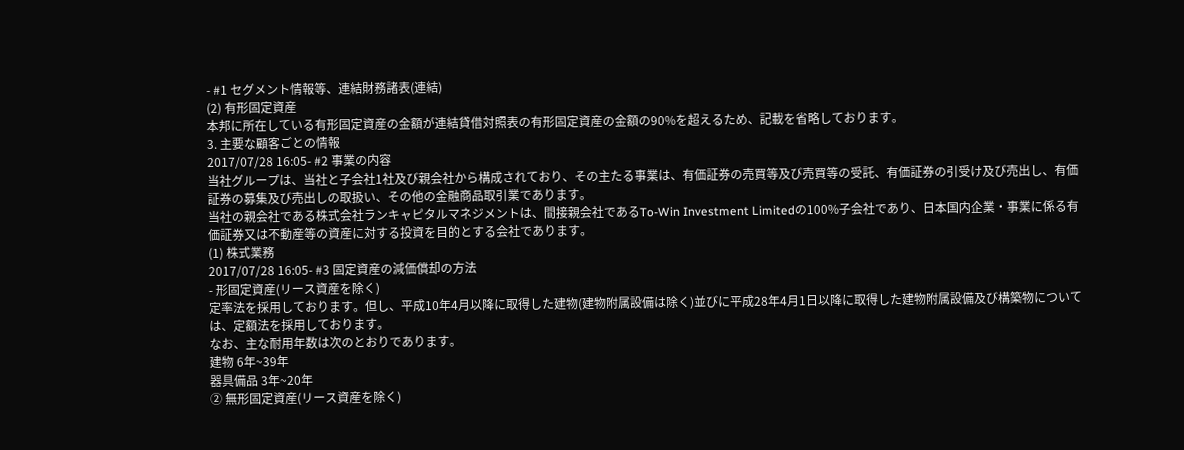- #1 セグメント情報等、連結財務諸表(連結)
(2) 有形固定資産
本邦に所在している有形固定資産の金額が連結貸借対照表の有形固定資産の金額の90%を超えるため、記載を省略しております。
3. 主要な顧客ごとの情報
2017/07/28 16:05- #2 事業の内容
当社グループは、当社と子会社1社及び親会社から構成されており、その主たる事業は、有価証券の売買等及び売買等の受託、有価証券の引受け及び売出し、有価証券の募集及び売出しの取扱い、その他の金融商品取引業であります。
当社の親会社である株式会社ランキャピタルマネジメントは、間接親会社であるTo-Win Investment Limitedの100%子会社であり、日本国内企業・事業に係る有価証券又は不動産等の資産に対する投資を目的とする会社であります。
(1) 株式業務
2017/07/28 16:05- #3 固定資産の減価償却の方法
- 形固定資産(リース資産を除く)
定率法を採用しております。但し、平成10年4月以降に取得した建物(建物附属設備は除く)並びに平成28年4月1日以降に取得した建物附属設備及び構築物については、定額法を採用しております。
なお、主な耐用年数は次のとおりであります。
建物 6年~39年
器具備品 3年~20年
② 無形固定資産(リース資産を除く)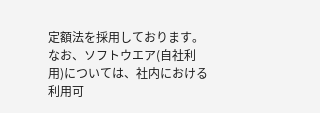定額法を採用しております。なお、ソフトウエア(自社利用)については、社内における利用可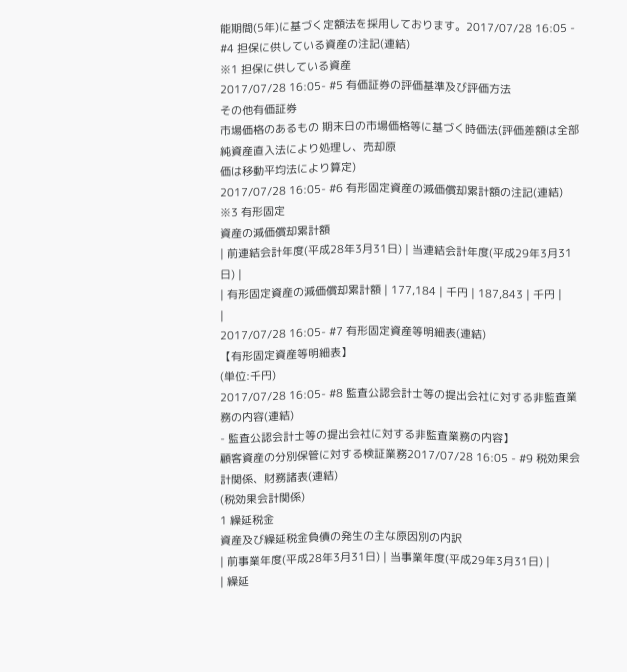能期間(5年)に基づく定額法を採用しております。2017/07/28 16:05 - #4 担保に供している資産の注記(連結)
※1 担保に供している資産
2017/07/28 16:05- #5 有価証券の評価基準及び評価方法
その他有価証券
市場価格のあるもの 期末日の市場価格等に基づく時価法(評価差額は全部純資産直入法により処理し、売却原
価は移動平均法により算定)
2017/07/28 16:05- #6 有形固定資産の減価償却累計額の注記(連結)
※3 有形固定
資産の減価償却累計額
| 前連結会計年度(平成28年3月31日) | 当連結会計年度(平成29年3月31日) |
| 有形固定資産の減価償却累計額 | 177,184 | 千円 | 187,843 | 千円 |
|
2017/07/28 16:05- #7 有形固定資産等明細表(連結)
【有形固定資産等明細表】
(単位:千円)
2017/07/28 16:05- #8 監査公認会計士等の提出会社に対する非監査業務の内容(連結)
- 監査公認会計士等の提出会社に対する非監査業務の内容】
顧客資産の分別保管に対する検証業務2017/07/28 16:05 - #9 税効果会計関係、財務諸表(連結)
(税効果会計関係)
1 繰延税金
資産及び繰延税金負債の発生の主な原因別の内訳
| 前事業年度(平成28年3月31日) | 当事業年度(平成29年3月31日) |
| 繰延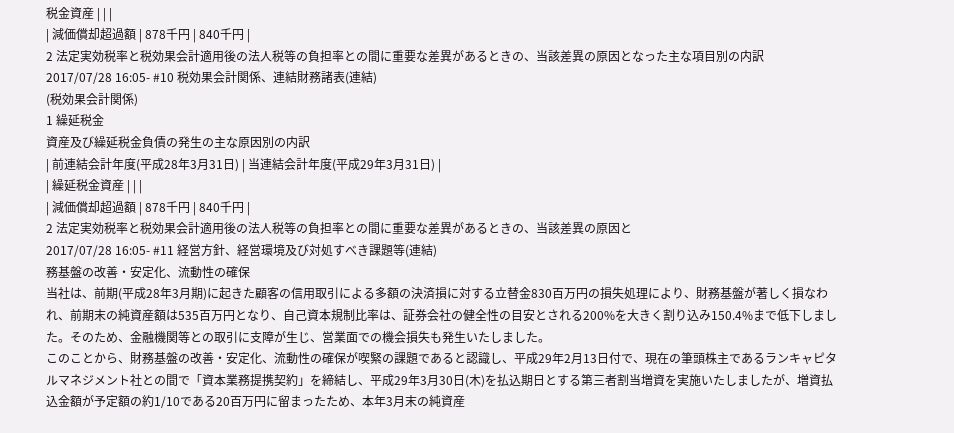税金資産 | | |
| 減価償却超過額 | 878千円 | 840千円 |
2 法定実効税率と税効果会計適用後の法人税等の負担率との間に重要な差異があるときの、当該差異の原因となった主な項目別の内訳
2017/07/28 16:05- #10 税効果会計関係、連結財務諸表(連結)
(税効果会計関係)
1 繰延税金
資産及び繰延税金負債の発生の主な原因別の内訳
| 前連結会計年度(平成28年3月31日) | 当連結会計年度(平成29年3月31日) |
| 繰延税金資産 | | |
| 減価償却超過額 | 878千円 | 840千円 |
2 法定実効税率と税効果会計適用後の法人税等の負担率との間に重要な差異があるときの、当該差異の原因と
2017/07/28 16:05- #11 経営方針、経営環境及び対処すべき課題等(連結)
務基盤の改善・安定化、流動性の確保
当社は、前期(平成28年3月期)に起きた顧客の信用取引による多額の決済損に対する立替金830百万円の損失処理により、財務基盤が著しく損なわれ、前期末の純資産額は535百万円となり、自己資本規制比率は、証券会社の健全性の目安とされる200%を大きく割り込み150.4%まで低下しました。そのため、金融機関等との取引に支障が生じ、営業面での機会損失も発生いたしました。
このことから、財務基盤の改善・安定化、流動性の確保が喫緊の課題であると認識し、平成29年2月13日付で、現在の筆頭株主であるランキャピタルマネジメント社との間で「資本業務提携契約」を締結し、平成29年3月30日(木)を払込期日とする第三者割当増資を実施いたしましたが、増資払込金額が予定額の約1/10である20百万円に留まったため、本年3月末の純資産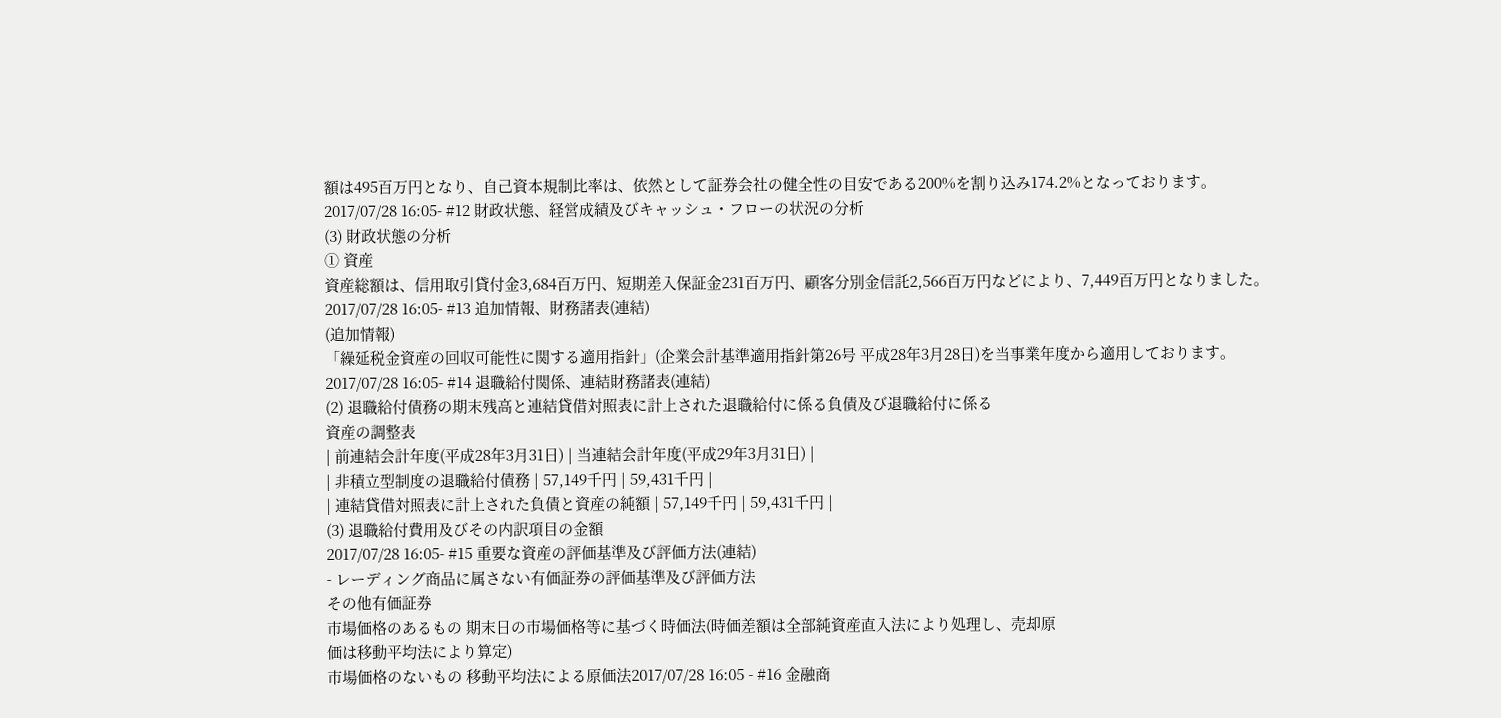額は495百万円となり、自己資本規制比率は、依然として証券会社の健全性の目安である200%を割り込み174.2%となっております。
2017/07/28 16:05- #12 財政状態、経営成績及びキャッシュ・フローの状況の分析
(3) 財政状態の分析
① 資産
資産総額は、信用取引貸付金3,684百万円、短期差入保証金231百万円、顧客分別金信託2,566百万円などにより、7,449百万円となりました。
2017/07/28 16:05- #13 追加情報、財務諸表(連結)
(追加情報)
「繰延税金資産の回収可能性に関する適用指針」(企業会計基準適用指針第26号 平成28年3月28日)を当事業年度から適用しております。
2017/07/28 16:05- #14 退職給付関係、連結財務諸表(連結)
(2) 退職給付債務の期末残高と連結貸借対照表に計上された退職給付に係る負債及び退職給付に係る
資産の調整表
| 前連結会計年度(平成28年3月31日) | 当連結会計年度(平成29年3月31日) |
| 非積立型制度の退職給付債務 | 57,149千円 | 59,431千円 |
| 連結貸借対照表に計上された負債と資産の純額 | 57,149千円 | 59,431千円 |
(3) 退職給付費用及びその内訳項目の金額
2017/07/28 16:05- #15 重要な資産の評価基準及び評価方法(連結)
- レーディング商品に属さない有価証券の評価基準及び評価方法
その他有価証券
市場価格のあるもの 期末日の市場価格等に基づく時価法(時価差額は全部純資産直入法により処理し、売却原
価は移動平均法により算定)
市場価格のないもの 移動平均法による原価法2017/07/28 16:05 - #16 金融商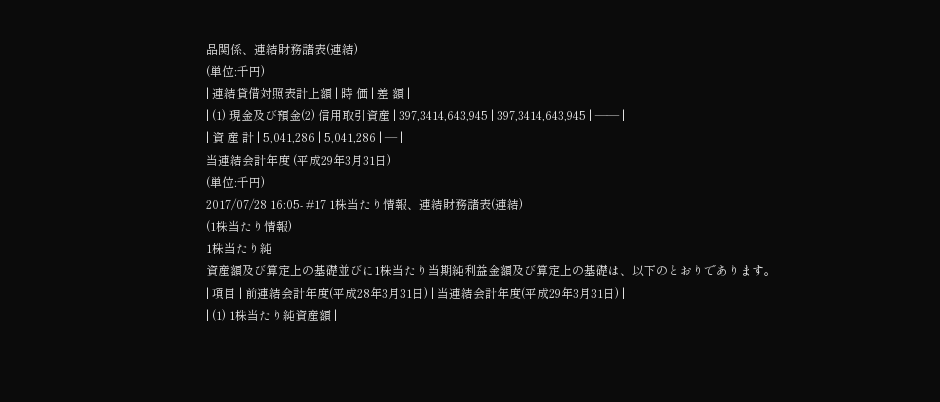品関係、連結財務諸表(連結)
(単位:千円)
| 連結貸借対照表計上額 | 時 価 | 差 額 |
| (1) 現金及び預金(2) 信用取引資産 | 397,3414,643,945 | 397,3414,643,945 | ―― |
| 資 産 計 | 5,041,286 | 5,041,286 | ― |
当連結会計年度 (平成29年3月31日)
(単位:千円)
2017/07/28 16:05- #17 1株当たり情報、連結財務諸表(連結)
(1株当たり情報)
1株当たり純
資産額及び算定上の基礎並びに1株当たり当期純利益金額及び算定上の基礎は、以下のとおりであります。
| 項目 | 前連結会計年度(平成28年3月31日) | 当連結会計年度(平成29年3月31日) |
| (1) 1株当たり純資産額 |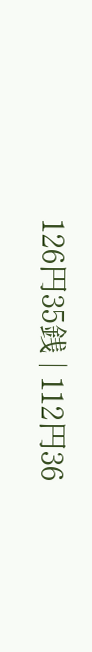126円35銭 | 112円36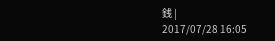銭 |
2017/07/28 16:05